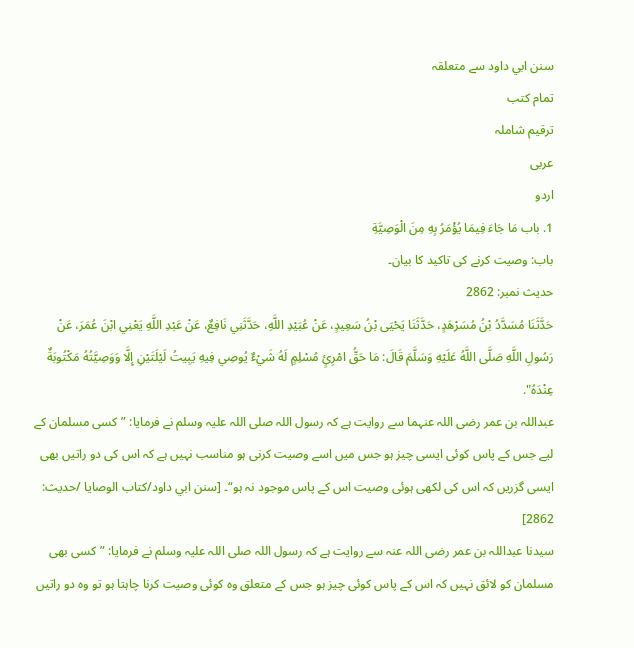سنن ابي داود سے متعلقہ
تمام کتب
ترقیم شاملہ
عربی
اردو
1. باب مَا جَاءَ فِيمَا يُؤْمَرُ بِهِ مِنَ الْوَصِيَّةِ
باب: وصیت کرنے کی تاکید کا بیان۔
حدیث نمبر: 2862
حَدَّثَنَا مُسَدَّدُ بْنُ مُسَرْهَدٍ، حَدَّثَنَا يَحْيَى بْنُ سَعِيدٍ، عَنْ عُبَيْدِ اللَّهِ، حَدَّثَنِي نَافِعٌ، عَنْ عَبْدِ اللَّهِ يَعْنِي ابْنَ عُمَرَ، عَنْ رَسُولِ اللَّهِ صَلَّى اللَّهُ عَلَيْهِ وَسَلَّمَ قَالَ: مَا حَقُّ امْرِئٍ مُسْلِمٍ لَهُ شَيْءٌ يُوصِي فِيهِ يَبِيتُ لَيْلَتَيْنِ إِلَّا وَوَصِيَّتُهُ مَكْتُوبَةٌ عِنْدَهُ".
عبداللہ بن عمر رضی اللہ عنہما سے روایت ہے کہ رسول اللہ صلی اللہ علیہ وسلم نے فرمایا: ”کسی مسلمان کے لیے جس کے پاس کوئی ایسی چیز ہو جس میں اسے وصیت کرنی ہو مناسب نہیں ہے کہ اس کی دو راتیں بھی ایسی گزریں کہ اس کی لکھی ہوئی وصیت اس کے پاس موجود نہ ہو“۔ [سنن ابي داود/كتاب الوصايا /حدیث: 2862]
سیدنا عبداللہ بن عمر رضی اللہ عنہ سے روایت ہے کہ رسول اللہ صلی اللہ علیہ وسلم نے فرمایا: ”کسی بھی مسلمان کو لائق نہیں کہ اس کے پاس کوئی چیز ہو جس کے متعلق وہ کوئی وصیت کرنا چاہتا ہو تو وہ دو راتیں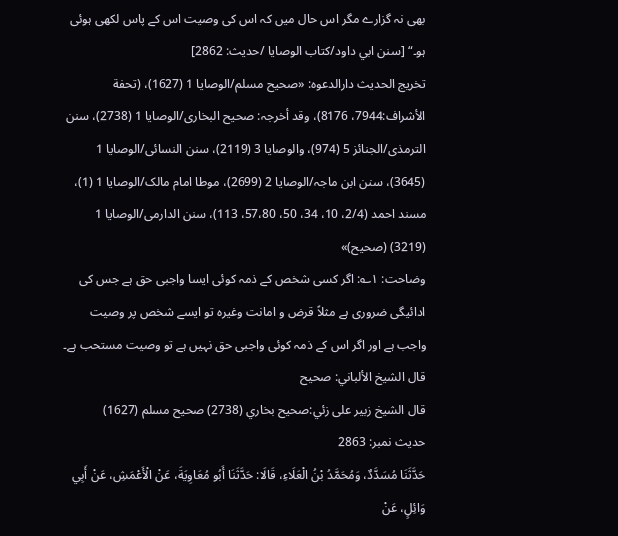بھی نہ گزارے مگر اس حال میں کہ اس کی وصیت اس کے پاس لکھی ہوئی ہو۔“ [سنن ابي داود/كتاب الوصايا /حدیث: 2862]
تخریج الحدیث دارالدعوہ: «صحیح مسلم/الوصایا 1 (1627)، (تحفة الأشراف:7944، 8176)، وقد أخرجہ: صحیح البخاری/الوصایا 1 (2738)، سنن الترمذی/الجنائز 5 (974)، والوصایا 3 (2119)، سنن النسائی/الوصایا 1 (3645)، سنن ابن ماجہ/الوصایا 2 (2699)، موطا امام مالک/الوصایا 1 (1)، مسند احمد (2/4، 10، 34، 50، 57،80، 113)، سنن الدارمی/الوصایا 1 (3219) (صحیح)»
وضاحت: ۱؎: اگر کسی شخص کے ذمہ کوئی ایسا واجبی حق ہے جس کی ادائیگی ضروری ہے مثلاً قرض و امانت وغیرہ تو ایسے شخص پر وصیت واجب ہے اور اگر اس کے ذمہ کوئی واجبی حق نہیں ہے تو وصیت مستحب ہے۔
قال الشيخ الألباني: صحيح
قال الشيخ زبير على زئي:صحيح بخاري (2738) صحيح مسلم (1627)
حدیث نمبر: 2863
حَدَّثَنَا مُسَدَّدٌ، وَمُحَمَّدُ بْنُ الْعَلَاءِ، قَالَا: حَدَّثَنَا أَبُو مُعَاوِيَةَ، عَنْ الْأَعْمَشِ، عَنْ أَبِي وَائِلٍ، عَنْ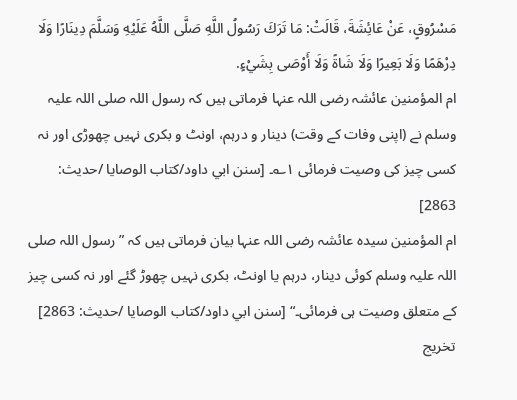مَسْرُوقٍ، عَنْ عَائِشَةَ، قَالَتْ: مَا تَرَكَ رَسُولُ اللَّهِ صَلَّى اللَّهُ عَلَيْهِ وَسَلَّمَ دِينَارًا وَلَا دِرْهَمًا وَلَا بَعِيرًا وَلَا شَاةً وَلَا أَوْصَى بِشَيْءٍ.
ام المؤمنین عائشہ رضی اللہ عنہا فرماتی ہیں کہ رسول اللہ صلی اللہ علیہ وسلم نے (اپنی وفات کے وقت) دینار و درہم، اونٹ و بکری نہیں چھوڑی اور نہ کسی چیز کی وصیت فرمائی ۱؎۔ [سنن ابي داود/كتاب الوصايا /حدیث: 2863]
ام المؤمنین سیدہ عائشہ رضی اللہ عنہا بیان فرماتی ہیں کہ ”رسول اللہ صلی اللہ علیہ وسلم کوئی دینار، درہم یا اونٹ، بکری نہیں چھوڑ گئے اور نہ کسی چیز کے متعلق وصیت ہی فرمائی۔“ [سنن ابي داود/كتاب الوصايا /حدیث: 2863]
تخریج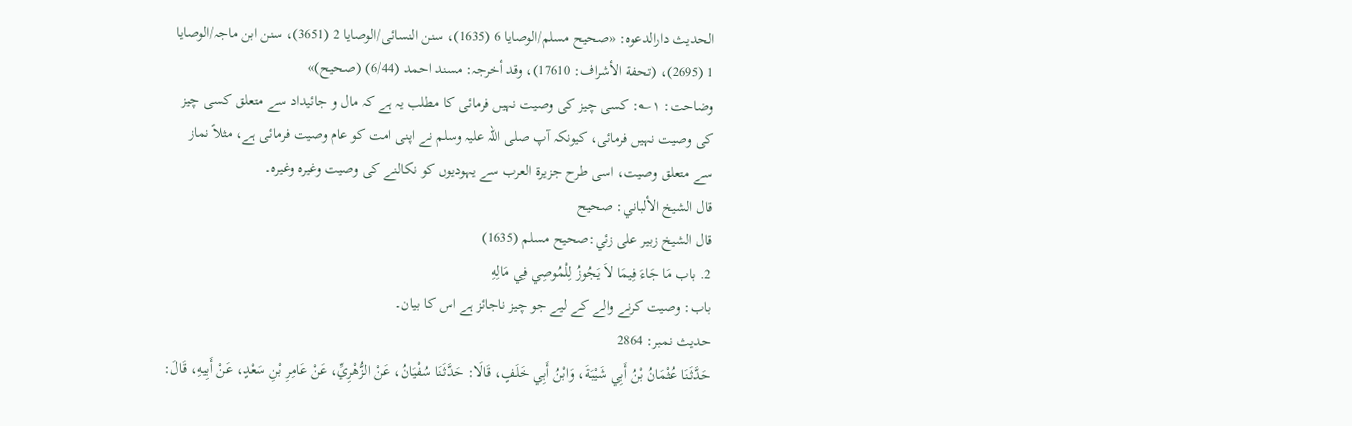الحدیث دارالدعوہ: «صحیح مسلم/الوصایا 6 (1635)، سنن النسائی/الوصایا 2 (3651)، سنن ابن ماجہ/الوصایا 1 (2695)، (تحفة الأشراف: 17610)، وقد أخرجہ: مسند احمد (6/44) (صحیح)»
وضاحت: ۱؎: کسی چیز کی وصیت نہیں فرمائی کا مطلب یہ ہے کہ مال و جائیداد سے متعلق کسی چیز کی وصیت نہیں فرمائی، کیونکہ آپ صلی اللہ علیہ وسلم نے اپنی امت کو عام وصیت فرمائی ہے، مثلاً نماز سے متعلق وصیت، اسی طرح جزیرۃ العرب سے یہودیوں کو نکالنے کی وصیت وغیرہ وغیرہ۔
قال الشيخ الألباني: صحيح
قال الشيخ زبير على زئي:صحيح مسلم (1635)
2. باب مَا جَاءَ فِيمَا لاَ يَجُوزُ لِلْمُوصِي فِي مَالِهِ
باب: وصیت کرنے والے کے لیے جو چیز ناجائز ہے اس کا بیان۔
حدیث نمبر: 2864
حَدَّثَنَا عُثْمَانُ بْنُ أَبِي شَيْبَةَ، وَابْنُ أَبِي خَلَفٍ، قَالَا: حَدَّثَنَا سُفْيَانُ، عَنْ الزُّهْرِيِّ، عَنْ عَامِرِ بْنِ سَعْدٍ، عَنْ أَبِيهِ، قَالَ: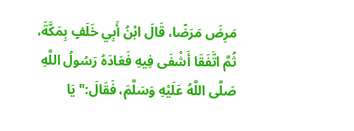مَرِضَ مَرَضًا، قَالَ ابْنُ أَبِي خَلَفٍ بِمَكَّةَ، ثُمَّ اتَّفَقَا أَشْفَى فِيهِ فَعَادَهُ رَسُولُ اللَّهِ صَلَّى اللَّهُ عَلَيْهِ وَسَلَّمَ، فَقَالَ:" يَا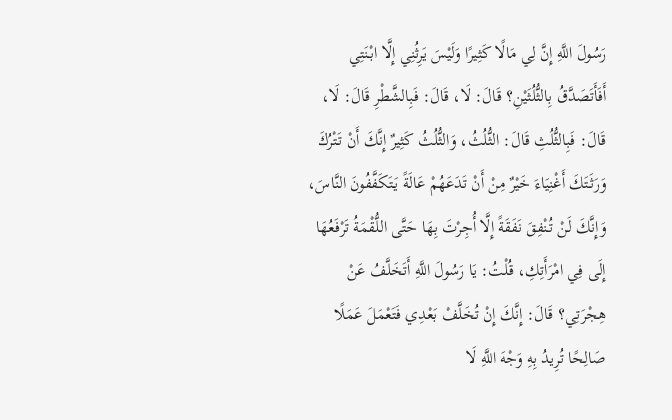رَسُولَ اللَّهِ إِنَّ لِي مَالًا كَثِيرًا وَلَيْسَ يَرِثُنِي إِلَّا ابْنَتِي أَفَأَتَصَدَّقُ بِالثُّلُثَيْنِ؟ قَالَ: لَا، قَالَ: فَبِالشَّطْرِ قَالَ: لَا، قَالَ: فَبِالثُّلُثِ قَالَ: الثُّلُثُ، وَالثُّلُثُ كَثِيرٌ إِنَّكَ أَنْ تَتْرُكَ وَرَثَتَكَ أَغْنِيَاءَ خَيْرٌ مِنْ أَنْ تَدَعَهُمْ عَالَةً يَتَكَفَّفُونَ النَّاسَ، وَإِنَّكَ لَنْ تُنْفِقَ نَفَقَةً إِلَّا أُجِرْتَ بِهَا حَتَّى اللُّقْمَةُ تَرْفَعُهَا إِلَى فِي امْرَأَتِكِ، قُلْتُ: يَا رَسُولَ اللَّهِ أَتَخَلَّفُ عَنْ هِجْرَتِي؟ قَالَ: إِنَّكَ إِنْ تُخَلَّفْ بَعْدِي فَتَعْمَلَ عَمَلًا صَالِحًا تُرِيدُ بِهِ وَجْهَ اللَّهِ لَا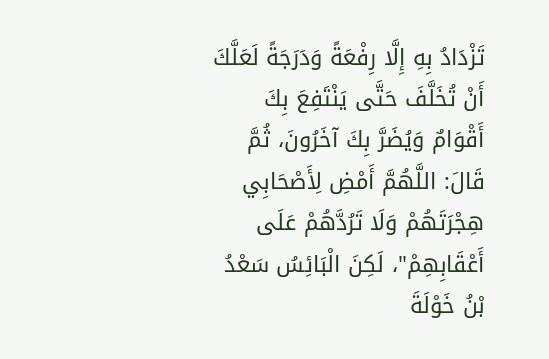تَزْدَادُ بِهِ إِلَّا رِفْعَةً وَدَرَجَةً لَعَلَّكَ أَنْ تُخَلَّفَ حَتَّى يَنْتَفِعَ بِكَ أَقْوَامٌ وَيُضَرَّ بِكَ آخَرُونَ، ثُمَّ قَالَ: اللَّهُمَّ أَمْضِ لِأَصْحَابِي هِجْرَتَهُمْ وَلَا تَرُدَّهُمْ عَلَى أَعْقَابِهِمْ"، لَكِنَ الْبَائِسُ سَعْدُ بْنُ خَوْلَةَ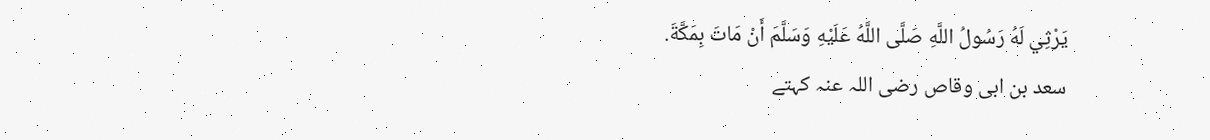يَرْثِي لَهُ رَسُولُ اللَّهِ صَلَّى اللَّهُ عَلَيْهِ وَسَلَّمَ أَنْ مَاتَ بِمَكَّةَ.
سعد بن ابی وقاص رضی اللہ عنہ کہتے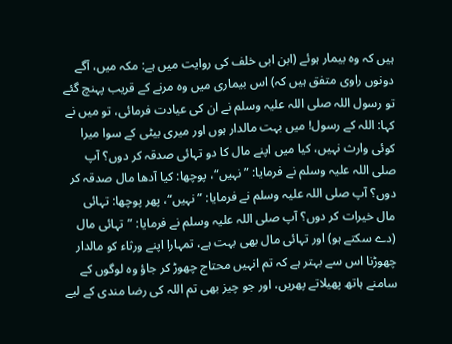ہیں کہ وہ بیمار ہوئے (ابن ابی خلف کی روایت میں ہے: مکہ میں، آگے دونوں راوی متفق ہیں کہ) اس بیماری میں وہ مرنے کے قریب پہنچ گئے تو رسول اللہ صلی اللہ علیہ وسلم نے ان کی عیادت فرمائی، تو میں نے کہا: اللہ کے رسول! میں بہت مالدار ہوں اور میری بیٹی کے سوا میرا کوئی وارث نہیں، کیا میں اپنے مال کا دو تہائی صدقہ کر دوں؟ آپ صلی اللہ علیہ وسلم نے فرمایا: ”نہیں“، پوچھا: کیا آدھا مال صدقہ کر دوں؟ آپ صلی اللہ علیہ وسلم نے فرمایا: ”نہیں“، پھر پوچھا: تہائی مال خیرات کر دوں؟ آپ صلی اللہ علیہ وسلم نے فرمایا: ”تہائی مال (دے سکتے ہو) اور تہائی مال بھی بہت ہے، تمہارا اپنے ورثاء کو مالدار چھوڑنا اس سے بہتر ہے کہ تم انہیں محتاج چھوڑ کر جاؤ وہ لوگوں کے سامنے ہاتھ پھیلاتے پھریں، اور جو چیز بھی تم اللہ کی رضا مندی کے لیے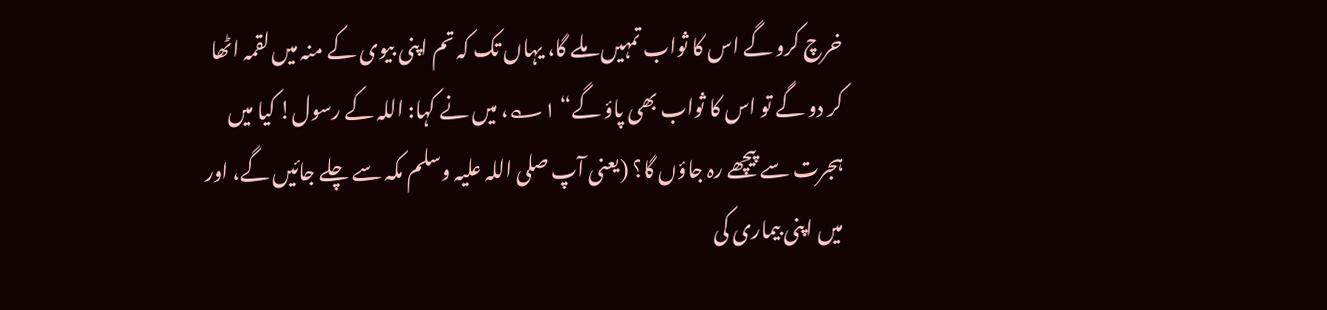خرچ کرو گے اس کا ثواب تمہیں ملے گا، یہاں تک کہ تم اپنی بیوی کے منہ میں لقمہ اٹھا کر دو گے تو اس کا ثواب بھی پاؤ گے“ ۱؎، میں نے کہا: اللہ کے رسول! کیا میں ہجرت سے پیچھے رہ جاؤں گا؟ (یعنی آپ صلی اللہ علیہ وسلم مکہ سے چلے جائیں گے، اور میں اپنی بیماری کی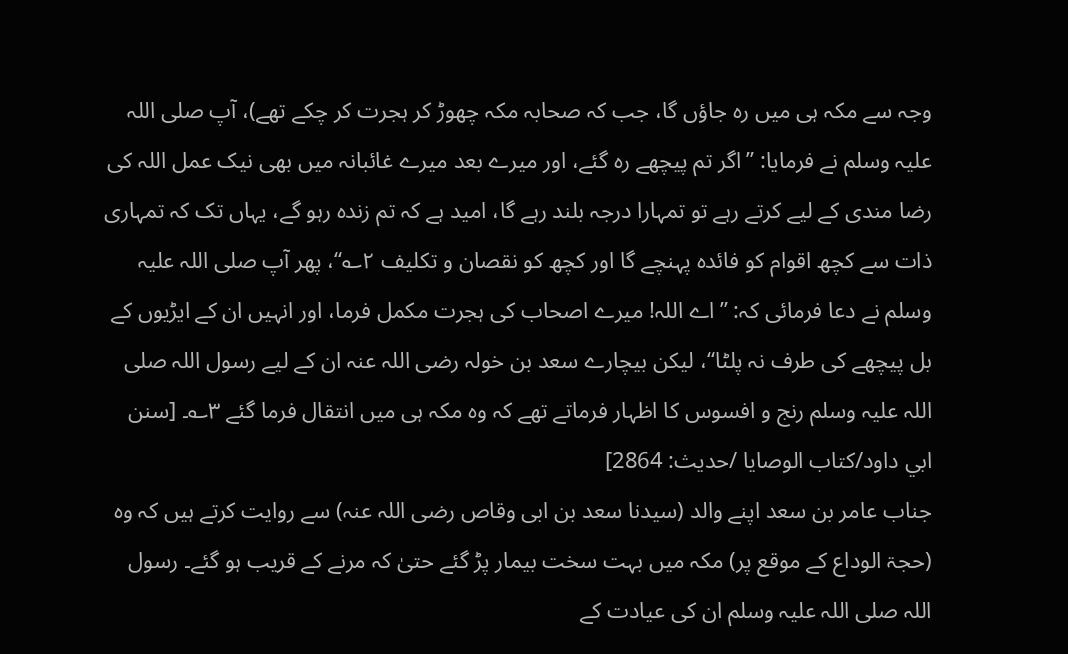وجہ سے مکہ ہی میں رہ جاؤں گا، جب کہ صحابہ مکہ چھوڑ کر ہجرت کر چکے تھے)، آپ صلی اللہ علیہ وسلم نے فرمایا: ”اگر تم پیچھے رہ گئے، اور میرے بعد میرے غائبانہ میں بھی نیک عمل اللہ کی رضا مندی کے لیے کرتے رہے تو تمہارا درجہ بلند رہے گا، امید ہے کہ تم زندہ رہو گے، یہاں تک کہ تمہاری ذات سے کچھ اقوام کو فائدہ پہنچے گا اور کچھ کو نقصان و تکلیف ۲؎“، پھر آپ صلی اللہ علیہ وسلم نے دعا فرمائی کہ: ”اے اللہ! میرے اصحاب کی ہجرت مکمل فرما، اور انہیں ان کے ایڑیوں کے بل پیچھے کی طرف نہ پلٹا“، لیکن بیچارے سعد بن خولہ رضی اللہ عنہ ان کے لیے رسول اللہ صلی اللہ علیہ وسلم رنج و افسوس کا اظہار فرماتے تھے کہ وہ مکہ ہی میں انتقال فرما گئے ۳؎۔ [سنن ابي داود/كتاب الوصايا /حدیث: 2864]
جناب عامر بن سعد اپنے والد (سیدنا سعد بن ابی وقاص رضی اللہ عنہ) سے روایت کرتے ہیں کہ وہ (حجۃ الوداع کے موقع پر) مکہ میں بہت سخت بیمار پڑ گئے حتیٰ کہ مرنے کے قریب ہو گئے۔ رسول اللہ صلی اللہ علیہ وسلم ان کی عیادت کے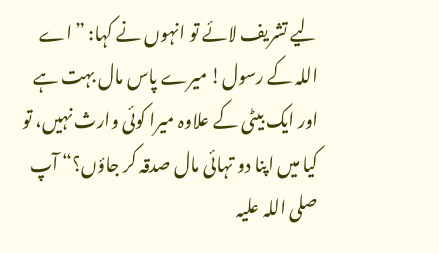لیے تشریف لائے تو انہوں نے کہا: ”اے اللہ کے رسول! میرے پاس مال بہت ہے اور ایک بیٹی کے علاوہ میرا کوئی وارث نہیں، تو کیا میں اپنا دو تہائی مال صدقہ کر جاؤں؟“ آپ صلی اللہ علیہ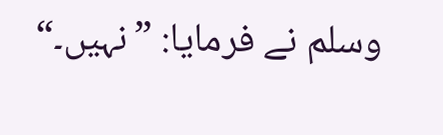وسلم نے فرمایا: ”نہیں۔“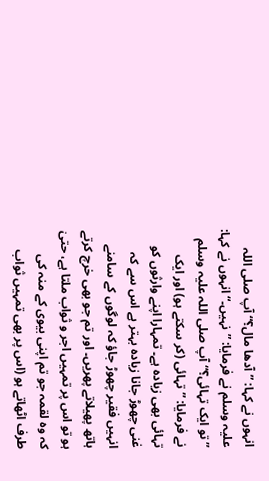انہوں نے کہا: ”آدھا مال؟“ آپ صلی اللہ علیہ وسلم نے فرمایا: ”نہیں۔“ انہوں نے کہا: ”تو ایک تہائی؟“ آپ صلی اللہ علیہ وسلم نے فرمایا: ”تہائی (کر سکتے ہو) اور ایک تہائی بھی زیادہ ہے۔ تمہارا اپنے وارثوں کو غنی چھوڑ جانا زیادہ بہتر ہے اس سے کہ انہیں فقیر چھوڑ جاؤ کہ لوگوں کے سامنے ہاتھ پھیلاتے پھریں۔ اور تم جو بھی خرچ کرتے ہو تو اس پر تمہیں اجر و ثواب ملتا ہے، حتیٰ کہ وہ لقمہ جو تم اپنی بیوی کے منہ کی طرف اٹھاتے ہو (اس پر بھی تمہیں ثواب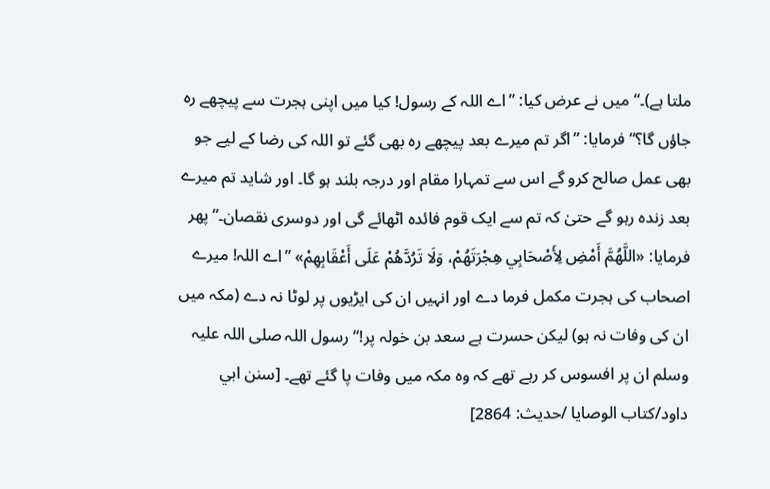ملتا ہے)۔“ میں نے عرض کیا: ”اے اللہ کے رسول! کیا میں اپنی ہجرت سے پیچھے رہ جاؤں گا؟“ فرمایا: ”اگر تم میرے بعد پیچھے رہ بھی گئے تو اللہ کی رضا کے لیے جو بھی عمل صالح کرو گے اس سے تمہارا مقام اور درجہ بلند ہو گا۔ اور شاید تم میرے بعد زندہ رہو گے حتیٰ کہ تم سے ایک قوم فائدہ اٹھائے گی اور دوسری نقصان۔“ پھر فرمایا: «اللَّهُمَّ أَمْضِ لِأَصْحَابِي هِجْرَتَهُمْ، وَلَا تَرُدَّهُمْ عَلَى أَعْقَابِهِمْ» ”اے اللہ! میرے اصحاب کی ہجرت مکمل فرما دے اور انہیں ان کی ایڑیوں پر لوٹا نہ دے (مکہ میں ان کی وفات نہ ہو) لیکن حسرت ہے سعد بن خولہ پر!“ رسول اللہ صلی اللہ علیہ وسلم ان پر افسوس کر رہے تھے کہ وہ مکہ میں وفات پا گئے تھے۔ [سنن ابي داود/كتاب الوصايا /حدیث: 2864]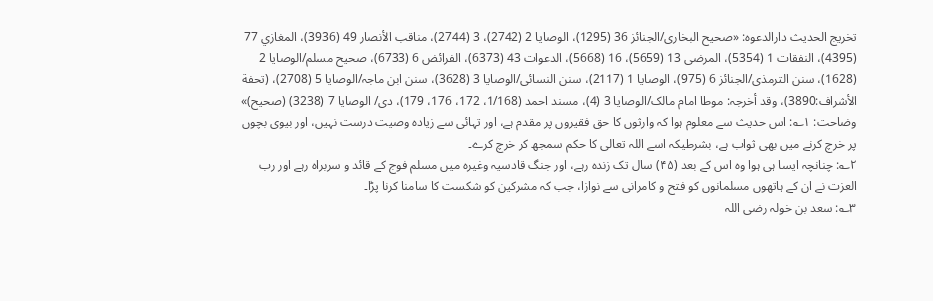تخریج الحدیث دارالدعوہ: «صحیح البخاری/الجنائز 36 (1295)، الوصایا 2 (2742)، 3 (2744)، مناقب الأنصار 49 (3936)، المغازي 77 (4395)، النفقات 1 (5354)، المرضی 13 (5659)، 16 (5668)، الدعوات 43 (6373)، الفرائض 6 (6733)، صحیح مسلم/الوصایا 2 (1628)، سنن الترمذی/الجنائز 6 (975)، الوصایا 1 (2117)، سنن النسائی/الوصایا 3 (3628)، سنن ابن ماجہ/الوصایا 5 (2708)، (تحفة الأشراف:3890)، وقد أخرجہ: موطا امام مالک/الوصایا 3 (4)، مسند احمد (1/168، 172، 176، 179)، دی/ الوصایا 7 (3238) (صحیح)»
وضاحت: ۱؎: اس حدیث سے معلوم ہوا کہ وارثوں کا حق فقیروں پر مقدم ہے، اور تہائی سے زیادہ وصیت درست نہیں، اور بیوی بچوں پر خرچ کرنے میں بھی ثواب ہے، بشرطیکہ اسے اللہ تعالی کا حکم سمجھ کر خرچ کرے۔
۲؎: چنانچہ ایسا ہی ہوا وہ اس کے بعد (۴۵) سال تک زندہ رہے، اور جنگ قادسیہ وغیرہ میں مسلم فوج کے قائد و سربراہ رہے اور رب العزت نے ان کے ہاتھوں مسلمانوں کو فتح و کامرانی سے نوازا، جب کہ مشرکین کو شکست کا سامنا کرنا پڑا۔
۳؎: سعد بن خولہ رضی اللہ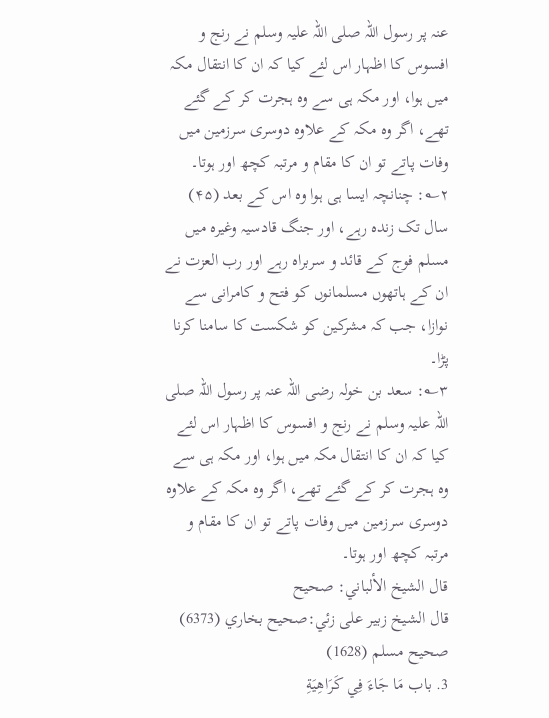عنہ پر رسول اللہ صلی اللہ علیہ وسلم نے رنج و افسوس کا اظہار اس لئے کیا کہ ان کا انتقال مکہ میں ہوا، اور مکہ ہی سے وہ ہجرت کر کے گئے تھے، اگر وہ مکہ کے علاوہ دوسری سرزمین میں وفات پاتے تو ان کا مقام و مرتبہ کچھ اور ہوتا۔
۲؎: چنانچہ ایسا ہی ہوا وہ اس کے بعد (۴۵) سال تک زندہ رہے، اور جنگ قادسیہ وغیرہ میں مسلم فوج کے قائد و سربراہ رہے اور رب العزت نے ان کے ہاتھوں مسلمانوں کو فتح و کامرانی سے نوازا، جب کہ مشرکین کو شکست کا سامنا کرنا پڑا۔
۳؎: سعد بن خولہ رضی اللہ عنہ پر رسول اللہ صلی اللہ علیہ وسلم نے رنج و افسوس کا اظہار اس لئے کیا کہ ان کا انتقال مکہ میں ہوا، اور مکہ ہی سے وہ ہجرت کر کے گئے تھے، اگر وہ مکہ کے علاوہ دوسری سرزمین میں وفات پاتے تو ان کا مقام و مرتبہ کچھ اور ہوتا۔
قال الشيخ الألباني: صحيح
قال الشيخ زبير على زئي:صحيح بخاري (6373) صحيح مسلم (1628)
3. باب مَا جَاءَ فِي كَرَاهِيَةِ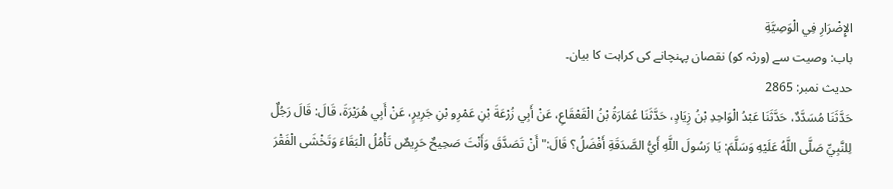الإِضْرَارِ فِي الْوَصِيَّةِ
باب: وصیت سے (ورثہ کو) نقصان پہنچانے کی کراہت کا بیان۔
حدیث نمبر: 2865
حَدَّثَنَا مُسَدَّدٌ، حَدَّثَنَا عَبْدُ الْوَاحِدِ بْنُ زِيَادٍ، حَدَّثَنَا عُمَارَةُ بْنُ الْقَعْقَاعِ، عَنْ أَبِي زُرْعَةَ بْنِ عَمْرِو بْنِ جَرِيرٍ، عَنْ أَبِي هُرَيْرَةَ، قَالَ: قَالَ رَجُلٌ لِلنَّبِيِّ صَلَّى اللَّهُ عَلَيْهِ وَسَلَّمَ: يَا رَسُولَ اللَّهِ أَيُّ الصَّدَقَةِ أَفْضَلُ؟ قَالَ:" أَنْ تَصَدَّقَ وَأَنْتَ صَحِيحٌ حَرِيصٌ تَأْمُلُ الْبَقَاءَ وَتَخْشَى الْفَقْرَ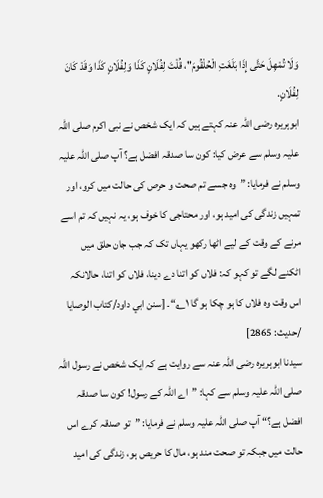وَلَا تُمْهِلَ حَتَّى إِذَا بَلَغَتِ الْحُلْقُومَ"، قُلْتَ لِفُلَانٍ كَذَا وَلِفُلَانٍ كَذَا وَقَدْ كَانَ لِفُلَانٍ.
ابوہریرہ رضی اللہ عنہ کہتے ہیں کہ ایک شخص نے نبی اکرم صلی اللہ علیہ وسلم سے عرض کیا: کون سا صدقہ افضل ہے؟ آپ صلی اللہ علیہ وسلم نے فرمایا: ”وہ جسے تم صحت و حرص کی حالت میں کرو، اور تمہیں زندگی کی امید ہو، اور محتاجی کا خوف ہو، یہ نہیں کہ تم اسے مرنے کے وقت کے لیے اٹھا رکھو یہاں تک کہ جب جان حلق میں اٹکنے لگے تو کہو کہ: فلاں کو اتنا دے دینا، فلاں کو اتنا، حالانکہ اس وقت وہ فلاں کا ہو چکا ہو گا ۱؎“۔ [سنن ابي داود/كتاب الوصايا /حدیث: 2865]
سیدنا ابوہریرہ رضی اللہ عنہ سے روایت ہے کہ ایک شخص نے رسول اللہ صلی اللہ علیہ وسلم سے کہا: ”اے اللہ کے رسول! کون سا صدقہ افضل ہے؟“ آپ صلی اللہ علیہ وسلم نے فرمایا: ”تو صدقہ کرے اس حالت میں جبکہ تو صحت مند ہو، مال کا حریص ہو، زندگی کی امید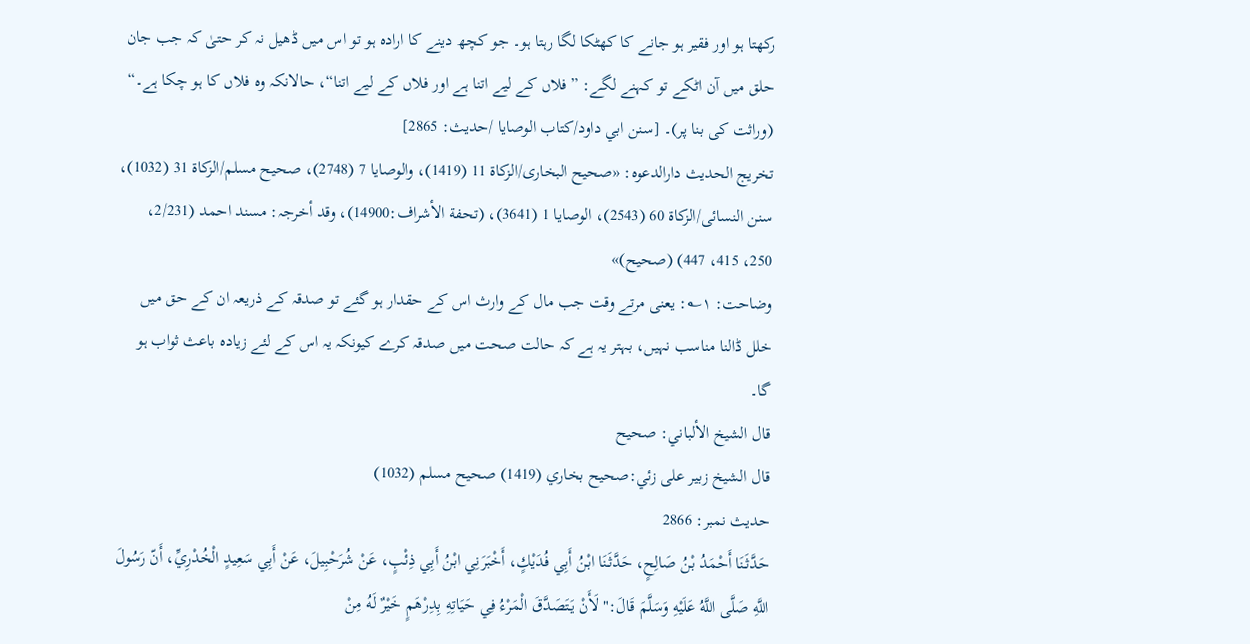رکھتا ہو اور فقیر ہو جانے کا کھٹکا لگا رہتا ہو۔ جو کچھ دینے کا ارادہ ہو تو اس میں ڈھیل نہ کر حتیٰ کہ جب جان حلق میں آن اٹکے تو کہنے لگے: ”فلاں کے لیے اتنا ہے اور فلاں کے لیے اتنا“، حالانکہ وہ فلاں کا ہو چکا ہے۔“ (وراثت کی بنا پر)۔ [سنن ابي داود/كتاب الوصايا /حدیث: 2865]
تخریج الحدیث دارالدعوہ: «صحیح البخاری/الزکاة 11 (1419)، والوصایا 7 (2748)، صحیح مسلم/الزکاة 31 (1032)، سنن النسائی/الزکاة 60 (2543)، الوصایا 1 (3641)، (تحفة الأشراف:14900)، وقد أخرجہ: مسند احمد (2/231، 250، 415، 447) (صحیح)»
وضاحت: ۱؎: یعنی مرتے وقت جب مال کے وارث اس کے حقدار ہو گئے تو صدقہ کے ذریعہ ان کے حق میں خلل ڈالنا مناسب نہیں، بہتر یہ ہے کہ حالت صحت میں صدقہ کرے کیونکہ یہ اس کے لئے زیادہ باعث ثواب ہو گا۔
قال الشيخ الألباني: صحيح
قال الشيخ زبير على زئي:صحيح بخاري (1419) صحيح مسلم (1032)
حدیث نمبر: 2866
حَدَّثَنَا أَحْمَدُ بْنُ صَالِحٍ، حَدَّثَنَا ابْنُ أَبِي فُدَيْكٍ، أَخْبَرَنِي ابْنُ أَبِي ذِئْبٍ، عَنْ شُرَحْبِيلَ، عَنْ أَبِي سَعِيدٍ الْخُدْرِيِّ، أَنّ رَسُولَ اللَّهِ صَلَّى اللَّهُ عَلَيْهِ وَسَلَّمَ قَالَ:" لَأَنْ يَتَصَدَّقَ الْمَرْءُ فِي حَيَاتِهِ بِدِرْهَمٍ خَيْرٌ لَهُ مِنْ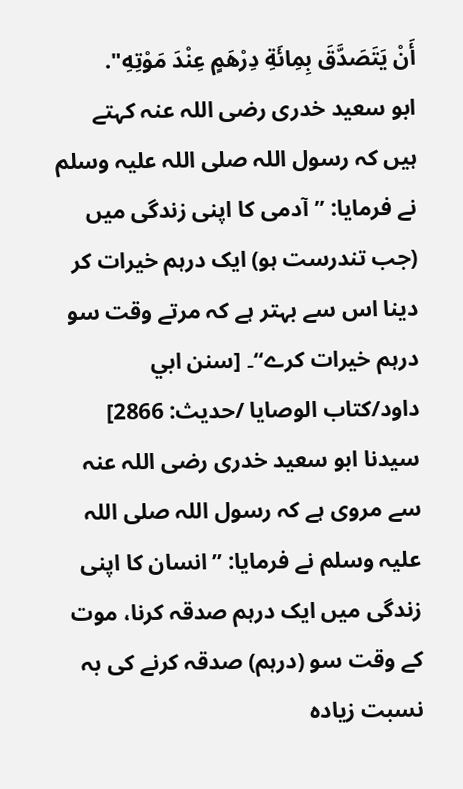أَنْ يَتَصَدَّقَ بِمِائَةِ دِرْهَمٍ عِنْدَ مَوْتِهِ".
ابو سعید خدری رضی اللہ عنہ کہتے ہیں کہ رسول اللہ صلی اللہ علیہ وسلم نے فرمایا: ”آدمی کا اپنی زندگی میں (جب تندرست ہو) ایک درہم خیرات کر دینا اس سے بہتر ہے کہ مرتے وقت سو درہم خیرات کرے“۔ [سنن ابي داود/كتاب الوصايا /حدیث: 2866]
سیدنا ابو سعید خدری رضی اللہ عنہ سے مروی ہے کہ رسول اللہ صلی اللہ علیہ وسلم نے فرمایا: ”انسان کا اپنی زندگی میں ایک درہم صدقہ کرنا، موت کے وقت سو (درہم) صدقہ کرنے کی بہ نسبت زیادہ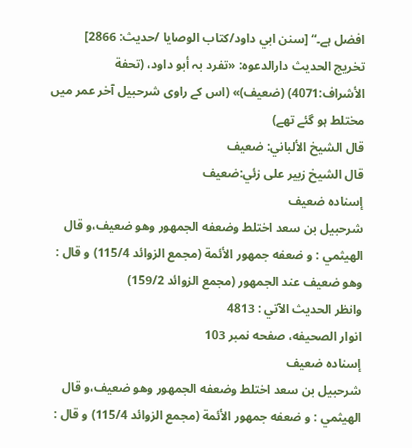افضل ہے۔“ [سنن ابي داود/كتاب الوصايا /حدیث: 2866]
تخریج الحدیث دارالدعوہ: «تفرد بہ أبو داود، (تحفة الأشراف:4071) (ضعیف)» (اس کے راوی شرحبیل آخر عمر میں مختلط ہو گئے تھے)
قال الشيخ الألباني: ضعيف
قال الشيخ زبير على زئي:ضعيف
إسناده ضعيف
شرحبيل بن سعد اختلط وضعفه الجمهور وھو ضعيف،و قال الھيثمي : و ضعفه جمھور الأئمة (مجمع الزوائد 115/4) و قال : وھو ضعيف عند الجمھور (مجمع الزوائد 159/2)
وانظر الحديث الآتي : 4813
انوار الصحيفه، صفحه نمبر 103
إسناده ضعيف
شرحبيل بن سعد اختلط وضعفه الجمهور وھو ضعيف،و قال الھيثمي : و ضعفه جمھور الأئمة (مجمع الزوائد 115/4) و قال :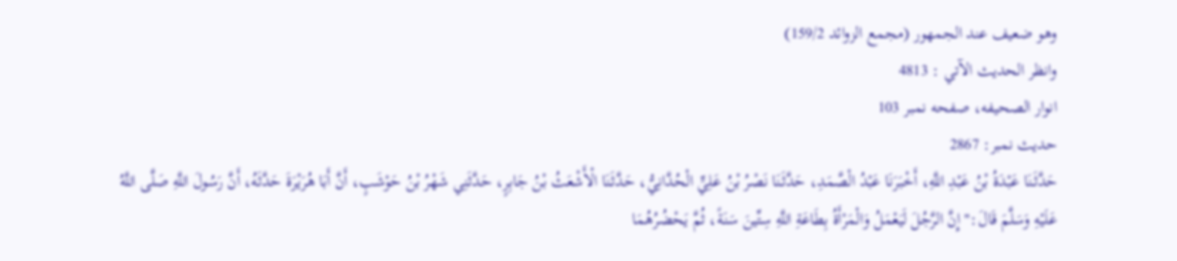وھو ضعيف عند الجمھور (مجمع الزوائد 159/2)
وانظر الحديث الآتي : 4813
انوار الصحيفه، صفحه نمبر 103
حدیث نمبر: 2867
حَدَّثَنَا عَبْدَةُ بْنُ عَبْدِ اللَّهِ، أَخْبَرَنَا عَبْدُ الْصَّمَدِ، حَدَّثَنَا نَصْرُ بْنُ عَلِيٍّ الْحُدَّانِيُّ، حَدَّثَنَا الْأَشْعَثُ بْنُ جَابِرٍ، حَدَّثَنِي شَهْرُ بْنُ حَوْشَبٍ، أَنَّ أَبَا هُرَيْرَةَ حَدَّثَهُ، أَنَّ رَسُولَ اللَّهِ صَلَّى اللَّهُ عَلَيْهِ وَسَلَّمَ قَالَ:" إِنَّ الرَّجُلَ لَيَعْمَلُ وَالْمَرْأَةُ بِطَاعَةِ اللَّهِ سِتِّينَ سَنَةً، ثُمَّ يَحْضُرُهُمَا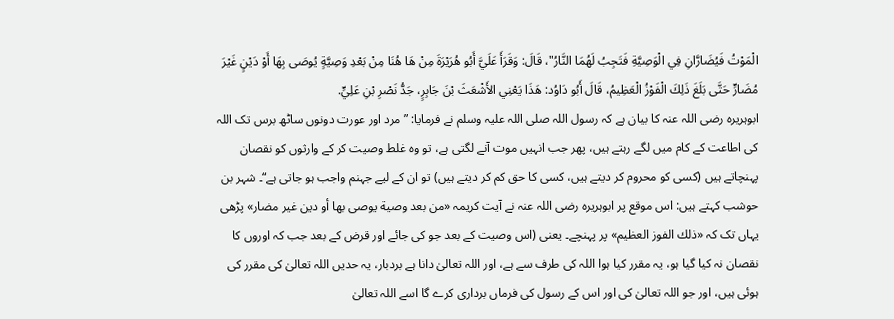الْمَوْتُ فَيُضَارَّانِ فِي الْوَصِيَّةِ فَتَجِبُ لَهُمَا النَّارُ"، قَالَ: وَقَرَأَ عَلَيَّ أَبُو هُرَيْرَةَ مِنْ هَا هُنَا مِنْ بَعْدِ وَصِيَّةٍ يُوصَى بِهَا أَوْ دَيْنٍ غَيْرَ مُضَارٍّ حَتَّى بَلَغَ ذَلِكَ الْفَوْزُ الْعَظِيمُ، قَالَ أَبُو دَاوُد: هَذَا يَعْنِي الأَشْعَثَ بْنَ جَابِرٍ، جَدُّ نَصْرِ بْنِ عَلِيٍّ.
ابوہریرہ رضی اللہ عنہ کا بیان ہے کہ رسول اللہ صلی اللہ علیہ وسلم نے فرمایا: ”مرد اور عورت دونوں ساٹھ برس تک اللہ کی اطاعت کے کام میں لگے رہتے ہیں، پھر جب انہیں موت آنے لگتی ہے، تو وہ غلط وصیت کر کے وارثوں کو نقصان پہنچاتے ہیں (کسی کو محروم کر دیتے ہیں، کسی کا حق کم کر دیتے ہیں) تو ان کے لیے جہنم واجب ہو جاتی ہے“۔ شہر بن حوشب کہتے ہیں: اس موقع پر ابوہریرہ رضی اللہ عنہ نے آیت کریمہ «من بعد وصية يوصى بها أو دين غير مضار» پڑھی یہاں تک کہ «ذلك الفوز العظيم» پر پہنچے۔ یعنی (اس وصیت کے بعد جو کی جائے اور قرض کے بعد جب کہ اوروں کا نقصان نہ کیا گیا ہو، یہ مقرر کیا ہوا اللہ کی طرف سے ہے، اور اللہ تعالیٰ دانا ہے بردبار، یہ حدیں اللہ تعالیٰ کی مقرر کی ہوئی ہیں، اور جو اللہ تعالیٰ کی اور اس کے رسول کی فرماں برداری کرے گا اسے اللہ تعالیٰ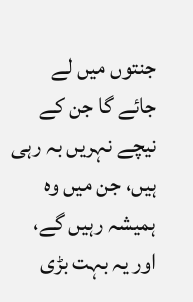جنتوں میں لے جائے گا جن کے نیچے نہریں بہ رہی ہیں، جن میں وہ ہمیشہ رہیں گے، اور یہ بہت بڑی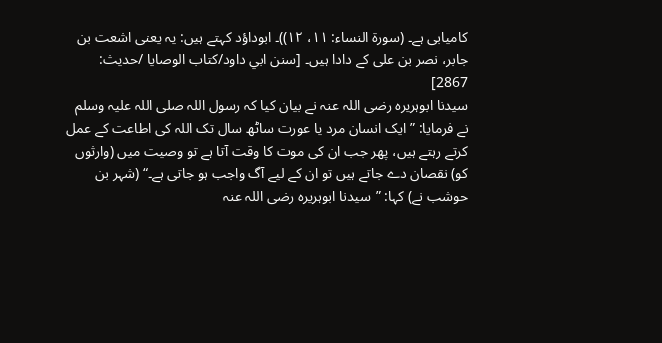کامیابی ہے۔ (سورۃ النساء: ۱۱، ۱۲))۔ ابوداؤد کہتے ہیں: یہ یعنی اشعت بن جابر، نصر بن علی کے دادا ہیں۔ [سنن ابي داود/كتاب الوصايا /حدیث: 2867]
سیدنا ابوہریرہ رضی اللہ عنہ نے بیان کیا کہ رسول اللہ صلی اللہ علیہ وسلم نے فرمایا: ”ایک انسان مرد یا عورت ساٹھ سال تک اللہ کی اطاعت کے عمل کرتے رہتے ہیں، پھر جب ان کی موت کا وقت آتا ہے تو وصیت میں (وارثوں کو) نقصان دے جاتے ہیں تو ان کے لیے آگ واجب ہو جاتی ہے۔“ (شہر بن حوشب نے) کہا: ”سیدنا ابوہریرہ رضی اللہ عنہ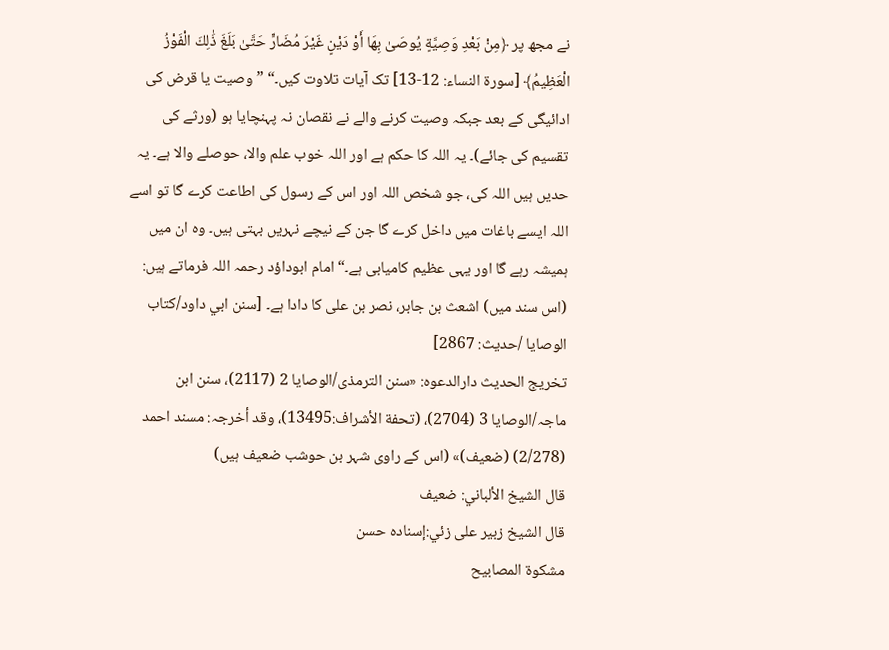نے مجھ پر ﴿مِنْ بَعْدِ وَصِيَّةٍ يُوصَىٰ بِهَا أَوْ دَيْنٍ غَيْرَ مُضَارٍّ حَتَّىٰ بَلَغَ ذَٰلِكَ الْفَوْزُ الْعَظِيمُ﴾ [سورة النساء: 12-13] تک آیات تلاوت کیں۔“ ”وصیت یا قرض کی ادائیگی کے بعد جبکہ وصیت کرنے والے نے نقصان نہ پہنچایا ہو (ورثے کی تقسیم کی جائے)۔ یہ اللہ کا حکم ہے اور اللہ خوب علم والا، حوصلے والا ہے۔ یہ حدیں ہیں اللہ کی، جو شخص اللہ اور اس کے رسول کی اطاعت کرے گا تو اسے اللہ ایسے باغات میں داخل کرے گا جن کے نیچے نہریں بہتی ہیں۔ وہ ان میں ہمیشہ رہے گا اور یہی عظیم کامیابی ہے۔“ امام ابوداؤد رحمہ اللہ فرماتے ہیں: (اس سند میں) اشعث بن جابر، نصر بن علی کا دادا ہے۔ [سنن ابي داود/كتاب الوصايا /حدیث: 2867]
تخریج الحدیث دارالدعوہ: «سنن الترمذی/الوصایا 2 (2117)، سنن ابن ماجہ/الوصایا 3 (2704)، (تحفة الأشراف:13495)، وقد أخرجہ: مسند احمد (2/278) (ضعیف)» (اس کے راوی شہر بن حوشب ضعیف ہیں)
قال الشيخ الألباني: ضعيف
قال الشيخ زبير على زئي:إسناده حسن
مشكوة المصابيح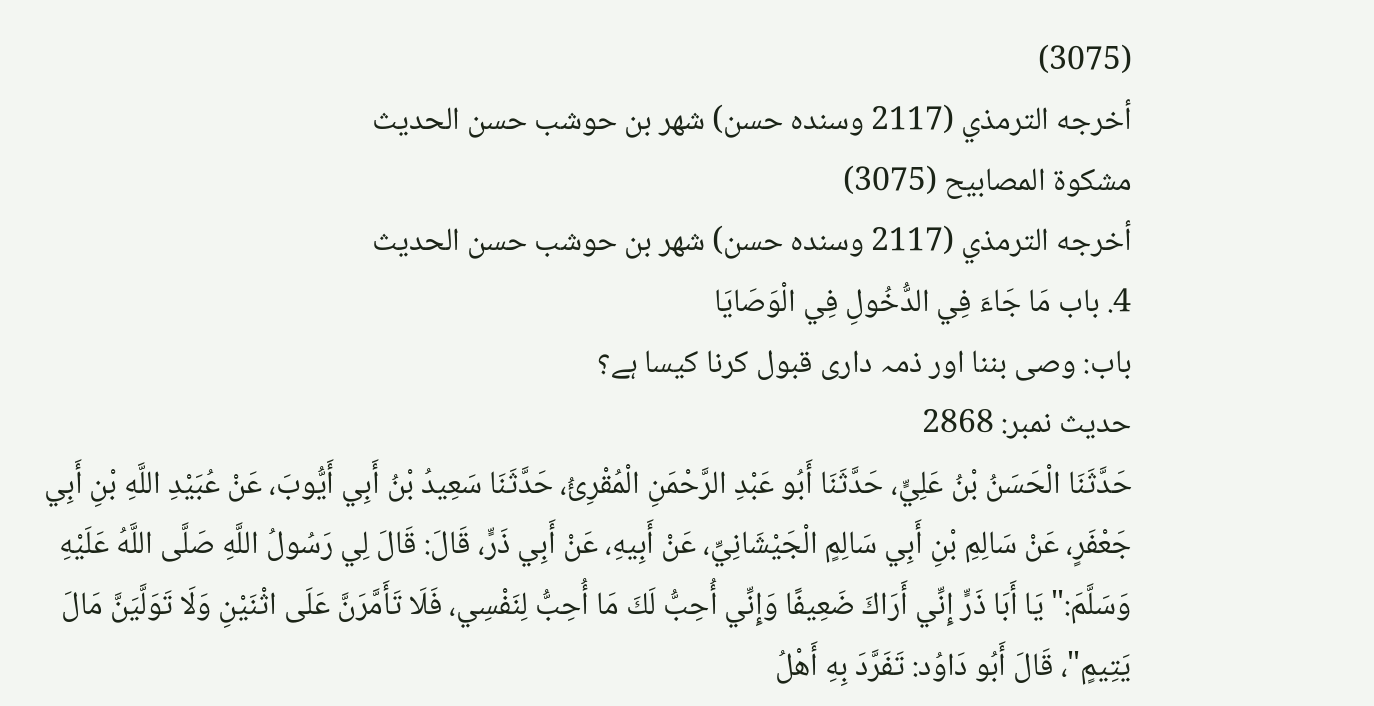(3075)
أخرجه الترمذي (2117 وسنده حسن) شھر بن حوشب حسن الحديث
مشكوة المصابيح (3075)
أخرجه الترمذي (2117 وسنده حسن) شھر بن حوشب حسن الحديث
4. باب مَا جَاءَ فِي الدُّخُولِ فِي الْوَصَايَا
باب: وصی بننا اور ذمہ داری قبول کرنا کیسا ہے؟
حدیث نمبر: 2868
حَدَّثَنَا الْحَسَنُ بْنُ عَلِيٍّ، حَدَّثَنَا أَبُو عَبْدِ الرَّحْمَنِ الْمُقْرِئُ، حَدَّثَنَا سَعِيدُ بْنُ أَبِي أَيُّوبَ، عَنْ عُبَيْدِ اللَّهِ بْنِ أَبِي جَعْفَرٍ، عَنْ سَالِمِ بْنِ أَبِي سَالِمٍ الْجَيْشَانِيِّ، عَنْ أَبِيهِ، عَنْ أَبِي ذَرٍّ، قَالَ: قَالَ لِي رَسُولُ اللَّهِ صَلَّى اللَّهُ عَلَيْهِ وَسَلَّمَ:" يَا أَبَا ذَرٍّ إِنِّي أَرَاكَ ضَعِيفًا وَإِنِّي أُحِبُّ لَكَ مَا أُحِبُّ لِنَفْسِي، فَلَا تَأَمَّرَنَّ عَلَى اثْنَيْنِ وَلَا تَوَلَّيَنَّ مَالَ يَتِيمٍ"، قَالَ أَبُو دَاوُد: تَفَرَّدَ بِهِ أَهْلُ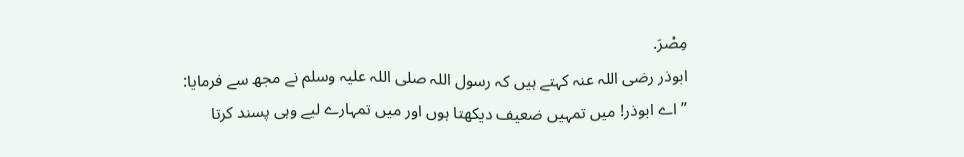مِصْرَ.
ابوذر رضی اللہ عنہ کہتے ہیں کہ رسول اللہ صلی اللہ علیہ وسلم نے مجھ سے فرمایا: ”اے ابوذر! میں تمہیں ضعیف دیکھتا ہوں اور میں تمہارے لیے وہی پسند کرتا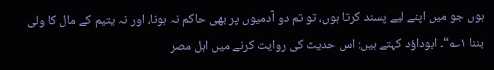ہوں جو میں اپنے لیے پسند کرتا ہوں، تو تم دو آدمیوں پر بھی حاکم نہ ہونا، اور نہ یتیم کے مال کا ولی بننا ۱؎“۔ ابوداؤد کہتے ہیں: اس حدیث کی روایت کرنے میں اہل مصر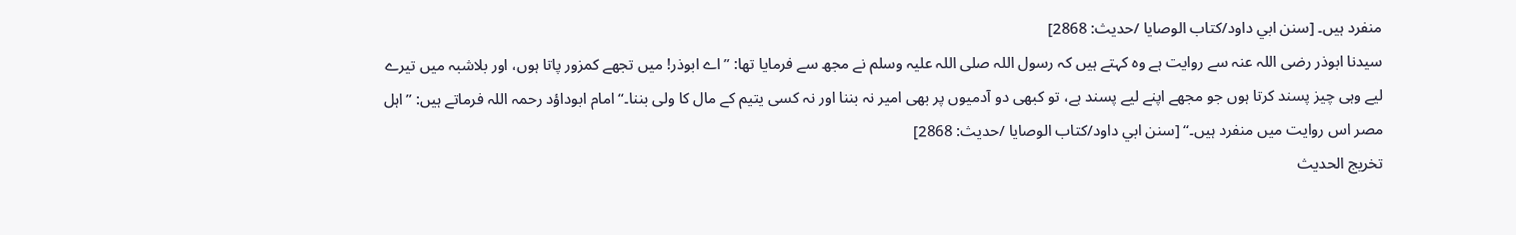منفرد ہیں۔ [سنن ابي داود/كتاب الوصايا /حدیث: 2868]
سیدنا ابوذر رضی اللہ عنہ سے روایت ہے وہ کہتے ہیں کہ رسول اللہ صلی اللہ علیہ وسلم نے مجھ سے فرمایا تھا: ”اے ابوذر! میں تجھے کمزور پاتا ہوں، اور بلاشبہ میں تیرے لیے وہی چیز پسند کرتا ہوں جو مجھے اپنے لیے پسند ہے، تو کبھی دو آدمیوں پر بھی امیر نہ بننا اور نہ کسی یتیم کے مال کا ولی بننا۔“ امام ابوداؤد رحمہ اللہ فرماتے ہیں: ”اہل مصر اس روایت میں منفرد ہیں۔“ [سنن ابي داود/كتاب الوصايا /حدیث: 2868]
تخریج الحدیث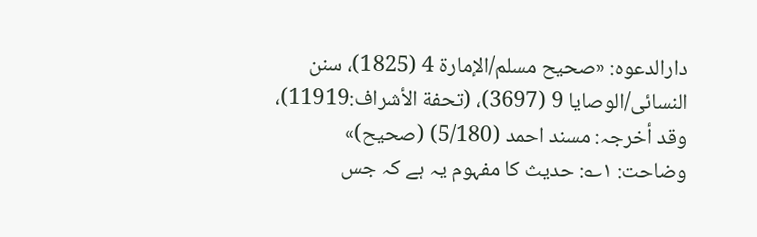دارالدعوہ: «صحیح مسلم/الإمارة 4 (1825)، سنن النسائی/الوصایا 9 (3697)، (تحفة الأشراف:11919)، وقد أخرجہ: مسند احمد (5/180) (صحیح)»
وضاحت: ۱؎: حدیث کا مفہوم یہ ہے کہ جس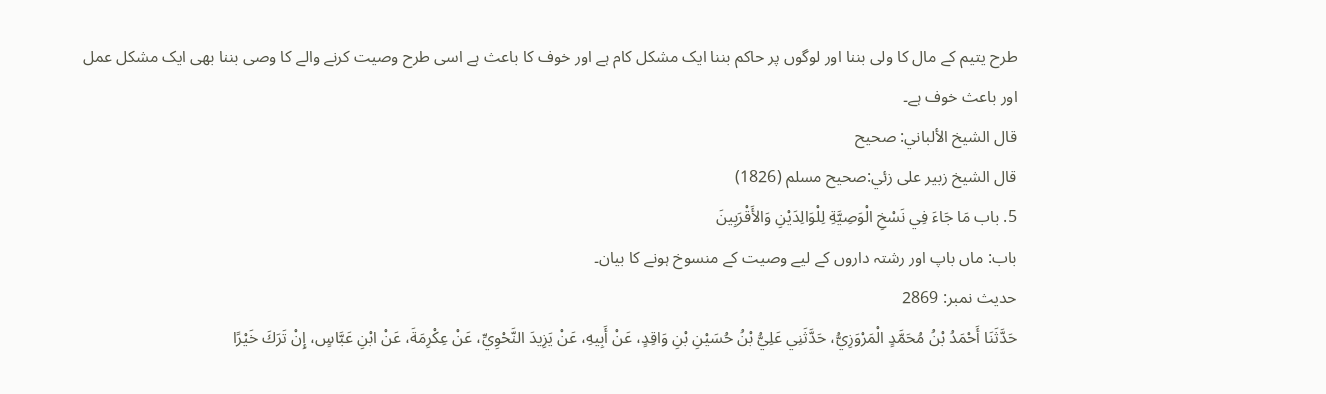طرح یتیم کے مال کا ولی بننا اور لوگوں پر حاکم بننا ایک مشکل کام ہے اور خوف کا باعث ہے اسی طرح وصیت کرنے والے کا وصی بننا بھی ایک مشکل عمل اور باعث خوف ہے۔
قال الشيخ الألباني: صحيح
قال الشيخ زبير على زئي:صحيح مسلم (1826)
5. باب مَا جَاءَ فِي نَسْخِ الْوَصِيَّةِ لِلْوَالِدَيْنِ وَالأَقْرَبِينَ
باب: ماں باپ اور رشتہ داروں کے لیے وصیت کے منسوخ ہونے کا بیان۔
حدیث نمبر: 2869
حَدَّثَنَا أَحْمَدُ بْنُ مُحَمَّدٍ الْمَرْوَزِيُّ، حَدَّثَنِي عَلِيُّ بْنُ حُسَيْنِ بْنِ وَاقِدٍ، عَنْ أَبِيهِ، عَنْ يَزِيدَ النَّحْوِيِّ، عَنْ عِكْرِمَةَ، عَنْ ابْنِ عَبَّاسٍ، إِنْ تَرَكَ خَيْرًا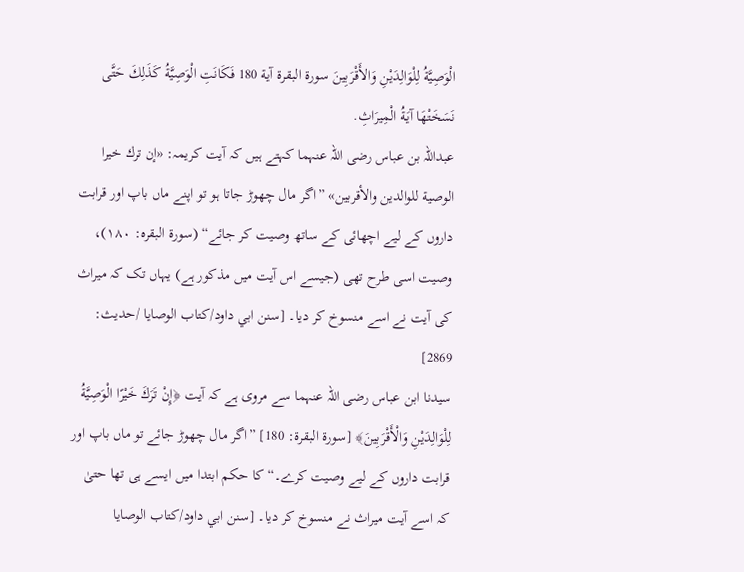الْوَصِيَّةُ لِلْوَالِدَيْنِ وَالأَقْرَبِينَ سورة البقرة آية 180 فَكَانَتِ الْوَصِيَّةُ كَذَلِكَ حَتَّى نَسَخَتْهَا آيَةُ الْمِيرَاثِ.
عبداللہ بن عباس رضی اللہ عنہما کہتے ہیں کہ آیت کریمہ: «إن ترك خيرا الوصية للوالدين والأقربين» ”اگر مال چھوڑ جاتا ہو تو اپنے ماں باپ اور قرابت داروں کے لیے اچھائی کے ساتھ وصیت کر جائے“ (سورۃ البقرہ: ۱۸۰)، وصیت اسی طرح تھی (جیسے اس آیت میں مذکور ہے) یہاں تک کہ میراث کی آیت نے اسے منسوخ کر دیا۔ [سنن ابي داود/كتاب الوصايا /حدیث: 2869]
سیدنا ابن عباس رضی اللہ عنہما سے مروی ہے کہ آیت ﴿إِنْ تَرَكَ خَيْرًا الْوَصِيَّةُ لِلْوَالِدَيْنِ وَالْأَقْرَبِينَ﴾ [سورة البقرة: 180] ”اگر مال چھوڑ جائے تو ماں باپ اور قرابت داروں کے لیے وصیت کرے۔“ کا حکم ابتدا میں ایسے ہی تھا حتیٰ کہ اسے آیت میراث نے منسوخ کر دیا۔ [سنن ابي داود/كتاب الوصايا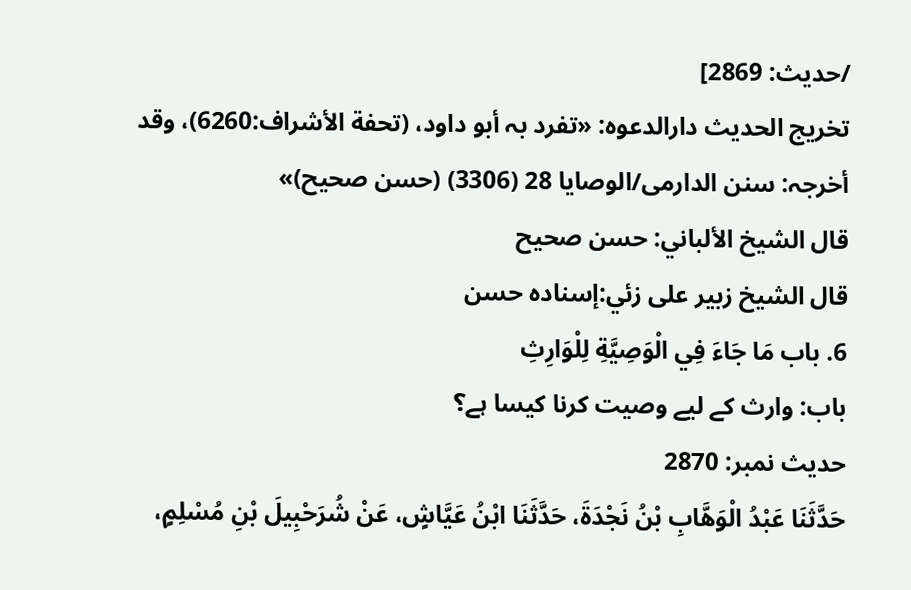/حدیث: 2869]
تخریج الحدیث دارالدعوہ: «تفرد بہ أبو داود، (تحفة الأشراف:6260)، وقد أخرجہ: سنن الدارمی/الوصایا 28 (3306) (حسن صحیح)»
قال الشيخ الألباني: حسن صحيح
قال الشيخ زبير على زئي:إسناده حسن
6. باب مَا جَاءَ فِي الْوَصِيَّةِ لِلْوَارِثِ
باب: وارث کے لیے وصیت کرنا کیسا ہے؟
حدیث نمبر: 2870
حَدَّثَنَا عَبْدُ الْوَهَّابِ بْنُ نَجْدَةَ، حَدَّثَنَا ابْنُ عَيَّاشٍ، عَنْ شُرَحْبِيلَ بْنِ مُسْلِمٍ،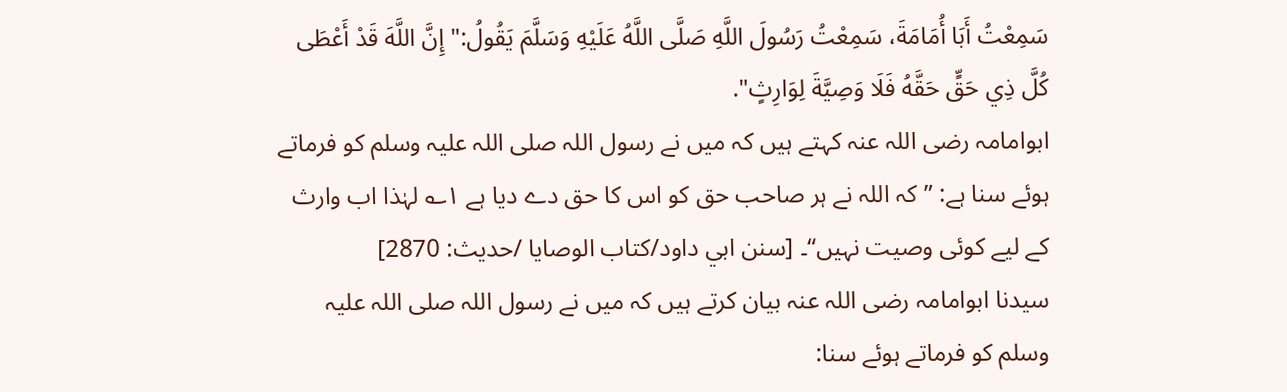سَمِعْتُ أَبَا أُمَامَةَ، سَمِعْتُ رَسُولَ اللَّهِ صَلَّى اللَّهُ عَلَيْهِ وَسَلَّمَ يَقُولُ:" إِنَّ اللَّهَ قَدْ أَعْطَى كُلَّ ذِي حَقٍّ حَقَّهُ فَلَا وَصِيَّةَ لِوَارِثٍ".
ابوامامہ رضی اللہ عنہ کہتے ہیں کہ میں نے رسول اللہ صلی اللہ علیہ وسلم کو فرماتے ہوئے سنا ہے: ”کہ اللہ نے ہر صاحب حق کو اس کا حق دے دیا ہے ۱؎ لہٰذا اب وارث کے لیے کوئی وصیت نہیں“۔ [سنن ابي داود/كتاب الوصايا /حدیث: 2870]
سیدنا ابوامامہ رضی اللہ عنہ بیان کرتے ہیں کہ میں نے رسول اللہ صلی اللہ علیہ وسلم کو فرماتے ہوئے سنا: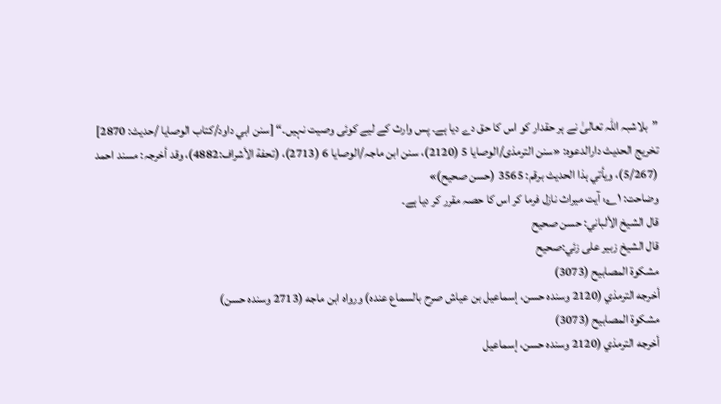”بلاشبہ اللہ تعالیٰ نے ہر حقدار کو اس کا حق دے دیا ہے۔ پس وارث کے لیے کوئی وصیت نہیں۔“ [سنن ابي داود/كتاب الوصايا /حدیث: 2870]
تخریج الحدیث دارالدعوہ: «سنن الترمذی/الوصایا 5 (2120)، سنن ابن ماجہ/الوصایا 6 (2713)، (تحفة الأشراف:4882)، وقد أخرجہ: مسند احمد (5/267)، ویأتي ہذا الحدیث برقم: 3565 (حسن صحیح)»
وضاحت: ۱؎: آیت میراث نازل فرما کر اس کا حصہ مقرر کر دیا ہے۔
قال الشيخ الألباني: حسن صحيح
قال الشيخ زبير على زئي:صحيح
مشكوة المصابيح (3073)
أخرجه الترمذي (2120 وسنده حسن، إسماعيل بن عياش صرح بالسماع عنده) ورواه ابن ماجه (2713 وسنده حسن)
مشكوة المصابيح (3073)
أخرجه الترمذي (2120 وسنده حسن، إسماعيل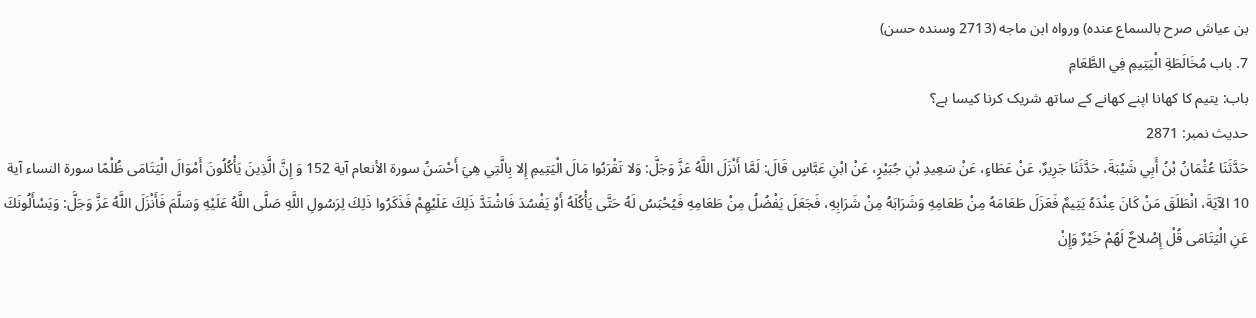بن عياش صرح بالسماع عنده) ورواه ابن ماجه (2713 وسنده حسن)
7. باب مُخَالَطَةِ الْيَتِيمِ فِي الطَّعَامِ
باب: یتیم کا کھانا اپنے کھانے کے ساتھ شریک کرنا کیسا ہے؟
حدیث نمبر: 2871
حَدَّثَنَا عُثْمَانُ بْنُ أَبِي شَيْبَةَ، حَدَّثَنَا جَرِيرٌ، عَنْ عَطَاءٍ، عَنْ سَعِيدِ بْنِ جُبَيْرٍ، عَنْ ابْنِ عَبَّاسٍ قَالَ: لَمَّا أَنْزَلَ اللَّهُ عَزَّ وَجَلَّ: وَلا تَقْرَبُوا مَالَ الْيَتِيمِ إِلا بِالَّتِي هِيَ أَحْسَنُ سورة الأنعام آية 152 وَ إِنَّ الَّذِينَ يَأْكُلُونَ أَمْوَالَ الْيَتَامَى ظُلْمًا سورة النساء آية 10 الآيَةَ، انْطَلَقَ مَنْ كَانَ عِنْدَهُ يَتِيمٌ فَعَزَلَ طَعَامَهُ مِنْ طَعَامِهِ وَشَرَابَهُ مِنْ شَرَابِهِ، فَجَعَلَ يَفْضُلُ مِنْ طَعَامِهِ فَيُحْبَسُ لَهُ حَتَّى يَأْكُلَهُ أَوْ يَفْسُدَ فَاشْتَدَّ ذَلِكَ عَلَيْهِمْ فَذَكَرُوا ذَلِكَ لِرَسُولِ اللَّهِ صَلَّى اللَّهُ عَلَيْهِ وَسَلَّمَ فَأَنْزَلَ اللَّهُ عَزَّ وَجَلَّ: وَيَسْأَلُونَكَ عَنِ الْيَتَامَى قُلْ إِصْلاحٌ لَهُمْ خَيْرٌ وَإِنْ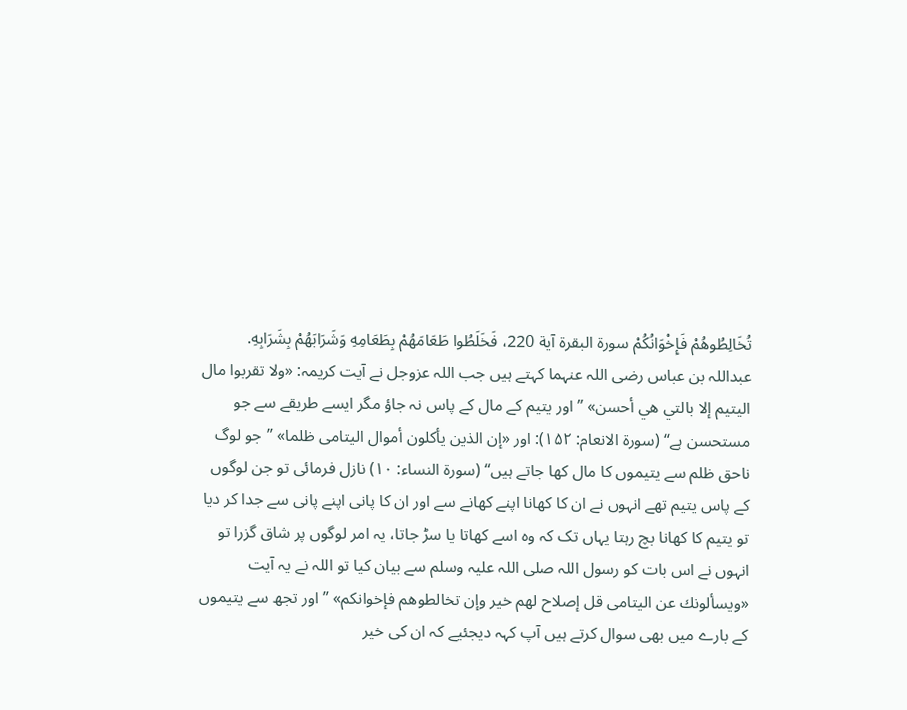تُخَالِطُوهُمْ فَإِخْوَانُكُمْ سورة البقرة آية 220، فَخَلَطُوا طَعَامَهُمْ بِطَعَامِهِ وَشَرَابَهُمْ بِشَرَابِهِ.
عبداللہ بن عباس رضی اللہ عنہما کہتے ہیں جب اللہ عزوجل نے آیت کریمہ: «ولا تقربوا مال اليتيم إلا بالتي هي أحسن» ”اور یتیم کے مال کے پاس نہ جاؤ مگر ایسے طریقے سے جو مستحسن ہے“ (سورۃ الانعام: ۱۵۲): اور «إن الذين يأكلون أموال اليتامى ظلما» ”جو لوگ ناحق ظلم سے یتیموں کا مال کھا جاتے ہیں“ (سورۃ النساء: ۱۰) نازل فرمائی تو جن لوگوں کے پاس یتیم تھے انہوں نے ان کا کھانا اپنے کھانے سے اور ان کا پانی اپنے پانی سے جدا کر دیا تو یتیم کا کھانا بچ رہتا یہاں تک کہ وہ اسے کھاتا یا سڑ جاتا، یہ امر لوگوں پر شاق گزرا تو انہوں نے اس بات کو رسول اللہ صلی اللہ علیہ وسلم سے بیان کیا تو اللہ نے یہ آیت «ويسألونك عن اليتامى قل إصلاح لهم خير وإن تخالطوهم فإخوانكم» ”اور تجھ سے یتیموں کے بارے میں بھی سوال کرتے ہیں آپ کہہ دیجئیے کہ ان کی خیر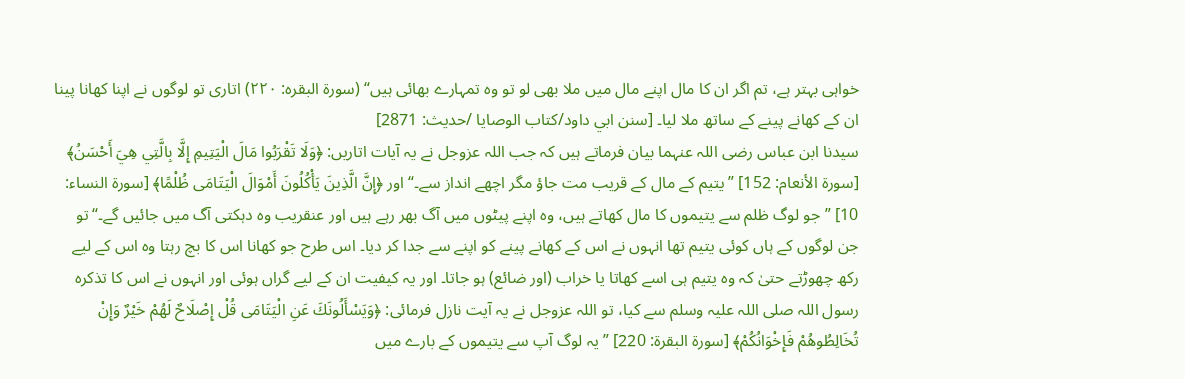خواہی بہتر ہے، تم اگر ان کا مال اپنے مال میں ملا بھی لو تو وہ تمہارے بھائی ہیں“ (سورۃ البقرہ: ۲۲۰) اتاری تو لوگوں نے اپنا کھانا پینا ان کے کھانے پینے کے ساتھ ملا لیا۔ [سنن ابي داود/كتاب الوصايا /حدیث: 2871]
سیدنا ابن عباس رضی اللہ عنہما بیان فرماتے ہیں کہ جب اللہ عزوجل نے یہ آیات اتاریں: ﴿وَلَا تَقْرَبُوا مَالَ الْيَتِيمِ إِلَّا بِالَّتِي هِيَ أَحْسَنُ﴾ [سورة الأنعام: 152] ”یتیم کے مال کے قریب مت جاؤ مگر اچھے انداز سے۔“ اور ﴿إِنَّ الَّذِينَ يَأْكُلُونَ أَمْوَالَ الْيَتَامَى ظُلْمًا﴾ [سورة النساء: 10] ”جو لوگ ظلم سے یتیموں کا مال کھاتے ہیں، وہ اپنے پیٹوں میں آگ بھر رہے ہیں اور عنقریب وہ دہکتی آگ میں جائیں گے۔“ تو جن لوگوں کے ہاں کوئی یتیم تھا انہوں نے اس کے کھانے پینے کو اپنے سے جدا کر دیا۔ اس طرح جو کھانا اس کا بچ رہتا وہ اس کے لیے رکھ چھوڑتے حتیٰ کہ وہ یتیم ہی اسے کھاتا یا خراب (اور ضائع) ہو جاتا۔ اور یہ کیفیت ان کے لیے گراں ہوئی اور انہوں نے اس کا تذکرہ رسول اللہ صلی اللہ علیہ وسلم سے کیا، تو اللہ عزوجل نے یہ آیت نازل فرمائی: ﴿وَيَسْأَلُونَكَ عَنِ الْيَتَامَى قُلْ إِصْلَاحٌ لَهُمْ خَيْرٌ وَإِنْ تُخَالِطُوهُمْ فَإِخْوَانُكُمْ﴾ [سورة البقرة: 220] ”یہ لوگ آپ سے یتیموں کے بارے میں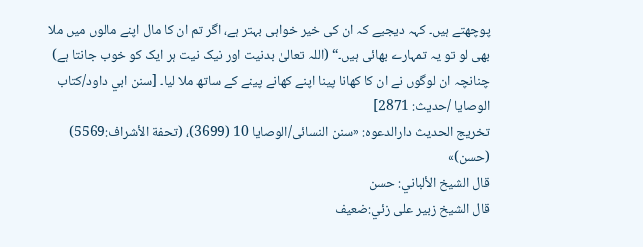پوچھتے ہیں۔ کہہ دیجیے کہ ان کی خیر خواہی بہتر ہے، اگر تم ان کا مال اپنے مالوں میں ملا بھی لو تو یہ تمہارے بھائی ہیں۔“ (اللہ تعالیٰ بدنیت اور نیک نیت ہر ایک کو خوب جانتا ہے) چنانچہ ان لوگوں نے ان کا کھانا پینا اپنے کھانے پینے کے ساتھ ملا لیا۔ [سنن ابي داود/كتاب الوصايا /حدیث: 2871]
تخریج الحدیث دارالدعوہ: «سنن النسائی/الوصایا 10 (3699)، (تحفة الأشراف:5569) (حسن)»
قال الشيخ الألباني: حسن
قال الشيخ زبير على زئي:ضعيف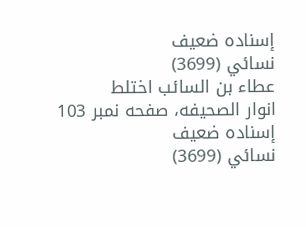إسناده ضعيف
نسائي (3699)
عطاء بن السائب اختلط
انوار الصحيفه، صفحه نمبر 103
إسناده ضعيف
نسائي (3699)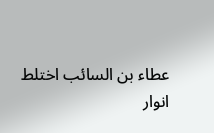عطاء بن السائب اختلط
انوار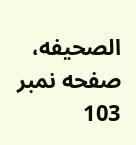الصحيفه، صفحه نمبر 103